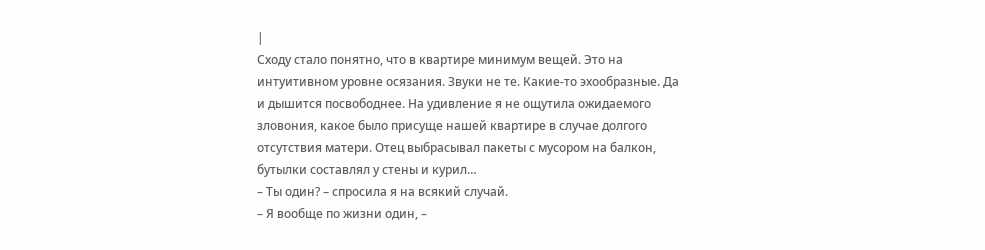|
Сходу стало понятно, что в квартире минимум вещей. Это на интуитивном уровне осязания. Звуки не те. Какие-то эхообразные. Да и дышится посвободнее. На удивление я не ощутила ожидаемого зловония, какое было присуще нашей квартире в случае долгого отсутствия матери. Отец выбрасывал пакеты с мусором на балкон, бутылки составлял у стены и курил…
– Ты один? – спросила я на всякий случай.
– Я вообще по жизни один, –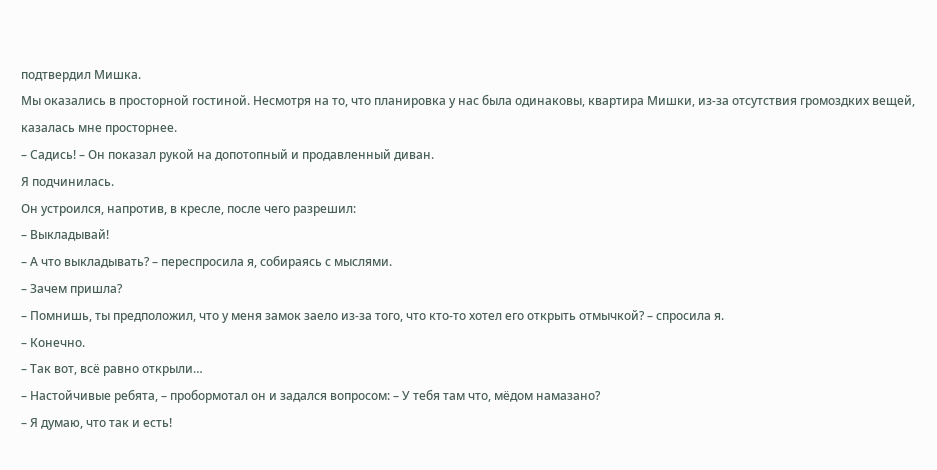подтвердил Мишка.
Мы оказались в просторной гостиной. Несмотря на то, что планировка у нас была одинаковы, квартира Мишки, из-за отсутствия громоздких вещей, казалась мне просторнее.
– Садись! – Он показал рукой на допотопный и продавленный диван.
Я подчинилась.
Он устроился, напротив, в кресле, после чего разрешил:
– Выкладывай!
– А что выкладывать? – переспросила я, собираясь с мыслями.
– Зачем пришла?
– Помнишь, ты предположил, что у меня замок заело из-за того, что кто-то хотел его открыть отмычкой? – спросила я.
– Конечно.
– Так вот, всё равно открыли…
– Настойчивые ребята, – пробормотал он и задался вопросом: – У тебя там что, мёдом намазано?
– Я думаю, что так и есть!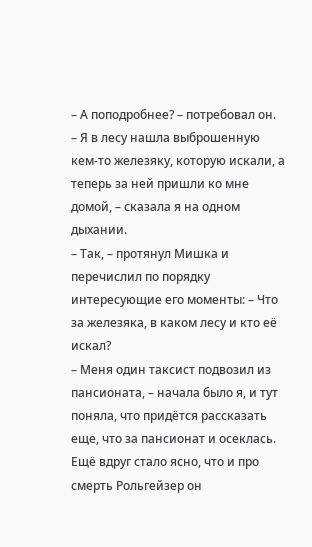– А поподробнее? – потребовал он.
– Я в лесу нашла выброшенную кем-то железяку, которую искали, а теперь за ней пришли ко мне домой, – сказала я на одном дыхании.
– Так, – протянул Мишка и перечислил по порядку интересующие его моменты: – Что за железяка, в каком лесу и кто её искал?
– Меня один таксист подвозил из пансионата, – начала было я, и тут поняла, что придётся рассказать еще, что за пансионат и осеклась. Ещё вдруг стало ясно, что и про смерть Рольгейзер он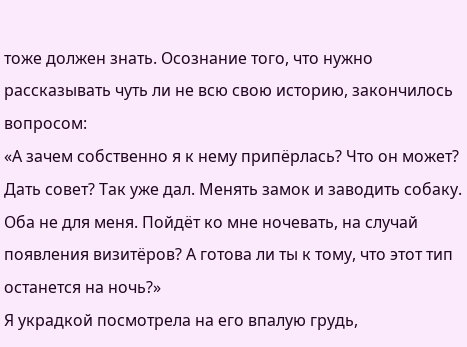тоже должен знать. Осознание того, что нужно рассказывать чуть ли не всю свою историю, закончилось вопросом:
«А зачем собственно я к нему припёрлась? Что он может? Дать совет? Так уже дал. Менять замок и заводить собаку. Оба не для меня. Пойдёт ко мне ночевать, на случай появления визитёров? А готова ли ты к тому, что этот тип останется на ночь?»
Я украдкой посмотрела на его впалую грудь,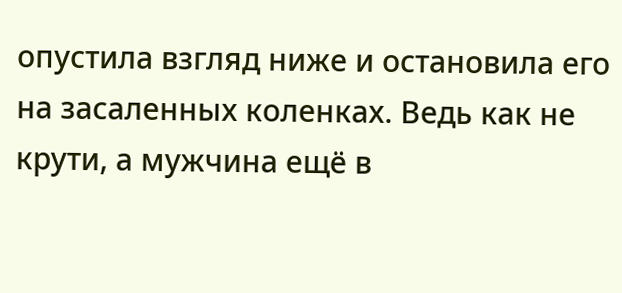опустила взгляд ниже и остановила его на засаленных коленках. Ведь как не крути, а мужчина ещё в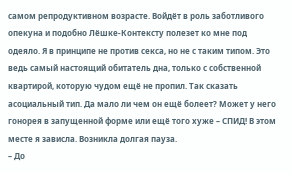самом репродуктивном возрасте. Войдёт в роль заботливого опекуна и подобно Лёшке-Контексту полезет ко мне под одеяло. Я в принципе не против секса, но не с таким типом. Это ведь самый настоящий обитатель дна, только с собственной квартирой, которую чудом ещё не пропил. Так сказать асоциальный тип. Да мало ли чем он ещё болеет? Может у него гонорея в запущенной форме или ещё того хуже – СПИД! В этом месте я зависла. Возникла долгая пауза.
– До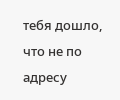тебя дошло, что не по адресу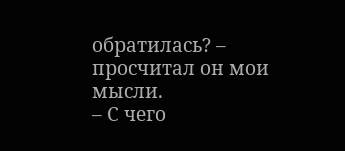обратилась? – просчитал он мои мысли.
– С чего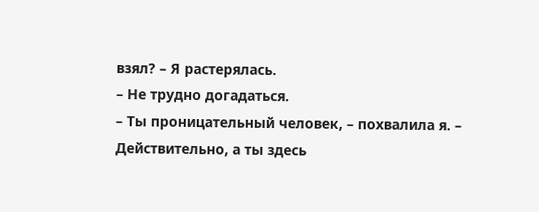взял? – Я растерялась.
– Не трудно догадаться.
– Ты проницательный человек, – похвалила я. – Действительно, а ты здесь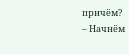причём?
– Начнём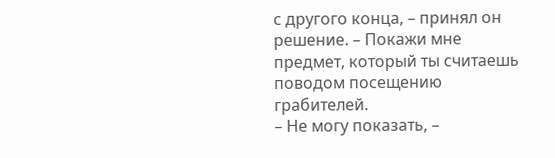с другого конца, – принял он решение. – Покажи мне предмет, который ты считаешь поводом посещению грабителей.
– Не могу показать, –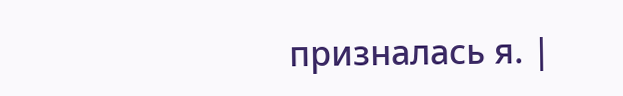призналась я. |